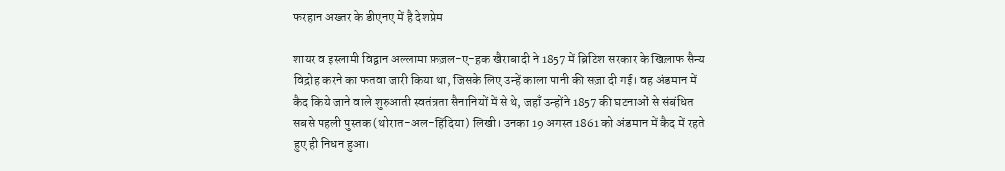फरहान अख्तर के डीएनए में है देशप्रेम

शायर व इस्लामी विद्वान अल्लामा फ़ज़ल-ए-ह़क खैराबादी ने 1857 में ब्रिटिश सरकार के खिल़ाफ सैन्य विद्रोह करने का फतवा जारी किया था, जिसके लिए उन्हें काला पानी की सज़ा दी गई। वह अंडमान में कैद किये जाने वाले शुरुआती स्वतंत्रता सैनानियों में से थे, जहाँ उन्होंने 1857 की घटनाओं से संबंधित सबसे पहली पुस्तक (थोरात-अल-हिंदिया) लिखी। उनका 19 अगस्त 1861 को अंडमान में कैद में रहते हुए ही निधन हुआ।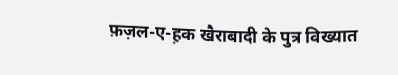फ़ज़ल-ए-ह़क खैराबादी के पुत्र विख्यात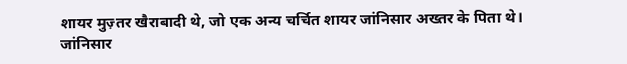शायर मुज़्तर खैराबादी थे, जो एक अन्य चर्चित शायर जांनिसार अख्तर के पिता थे। जांनिसार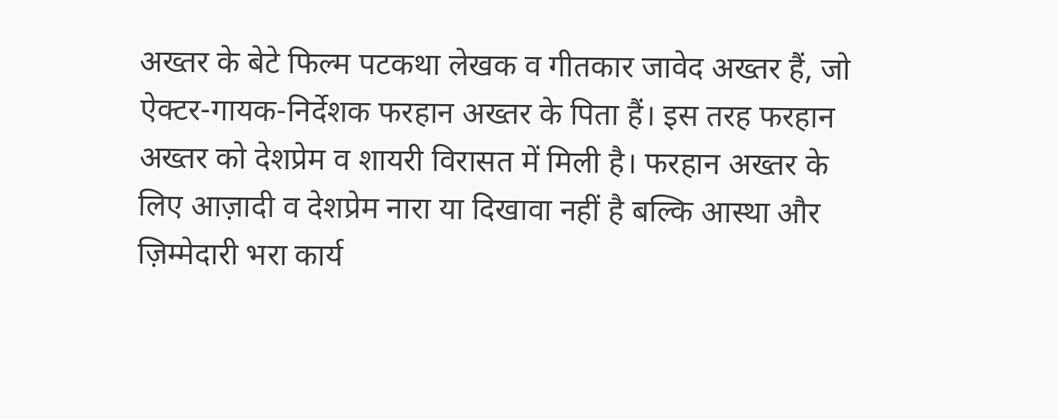अख्तर के बेटे फिल्म पटकथा लेखक व गीतकार जावेद अख्तर हैं, जो ऐक्टर-गायक-निर्देशक फरहान अख्तर के पिता हैं। इस तरह फरहान अख्तर को देशप्रेम व शायरी विरासत में मिली है। फरहान अख्तर के लिए आज़ादी व देशप्रेम नारा या दिखावा नहीं है बल्कि आस्था और ज़िम्मेदारी भरा कार्य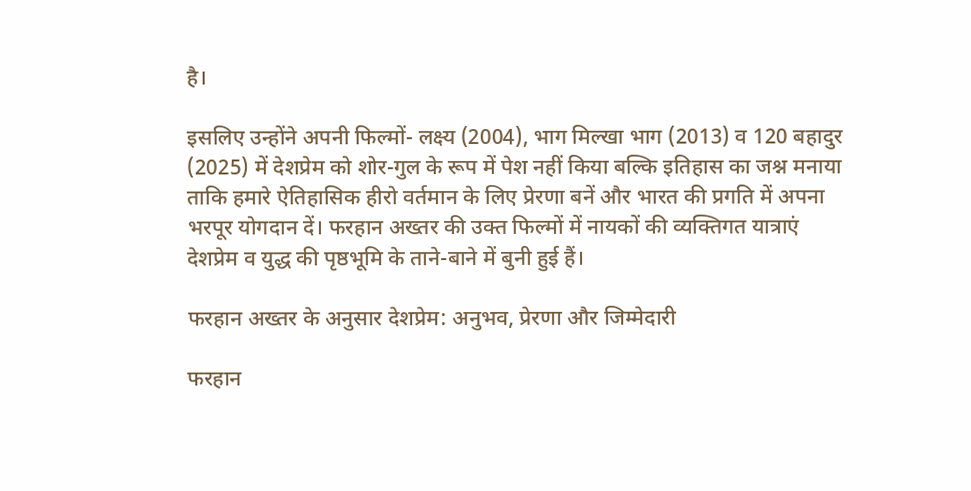है।

इसलिए उन्होंने अपनी फिल्मों- लक्ष्य (2004), भाग मिल्खा भाग (2013) व 120 बहादुर (2025) में देशप्रेम को शोर-गुल के रूप में पेश नहीं किया बल्कि इतिहास का जश्न मनाया ताकि हमारे ऐतिहासिक हीरो वर्तमान के लिए प्रेरणा बनें और भारत की प्रगति में अपना भरपूर योगदान दें। फरहान अख्तर की उक्त फिल्मों में नायकों की व्यक्तिगत यात्राएं देशप्रेम व युद्ध की पृष्ठभूमि के ताने-बाने में बुनी हुई हैं।

फरहान अख्तर के अनुसार देशप्रेम: अनुभव, प्रेरणा और जिम्मेदारी

फरहान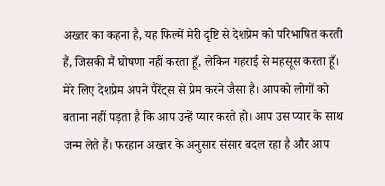अख्तर का कहना है, यह फिल्में मेरी दृष्टि से देशप्रेम को परिभाषित करती हैं, जिसकी मैं घोषणा नहीं करता हूँ, लेकिन गहराई से महसूस करता हूँ। मेरे लिए देशप्रेम अपने पैरेंट्स से प्रेम करने जैसा है। आपको लोगों को बताना नहीं पड़ता है कि आप उन्हें प्यार करते हो। आप उस प्यार के साथ जन्म लेते हैं। फरहान अख्तर के अनुसार संसार बदल रहा है और आप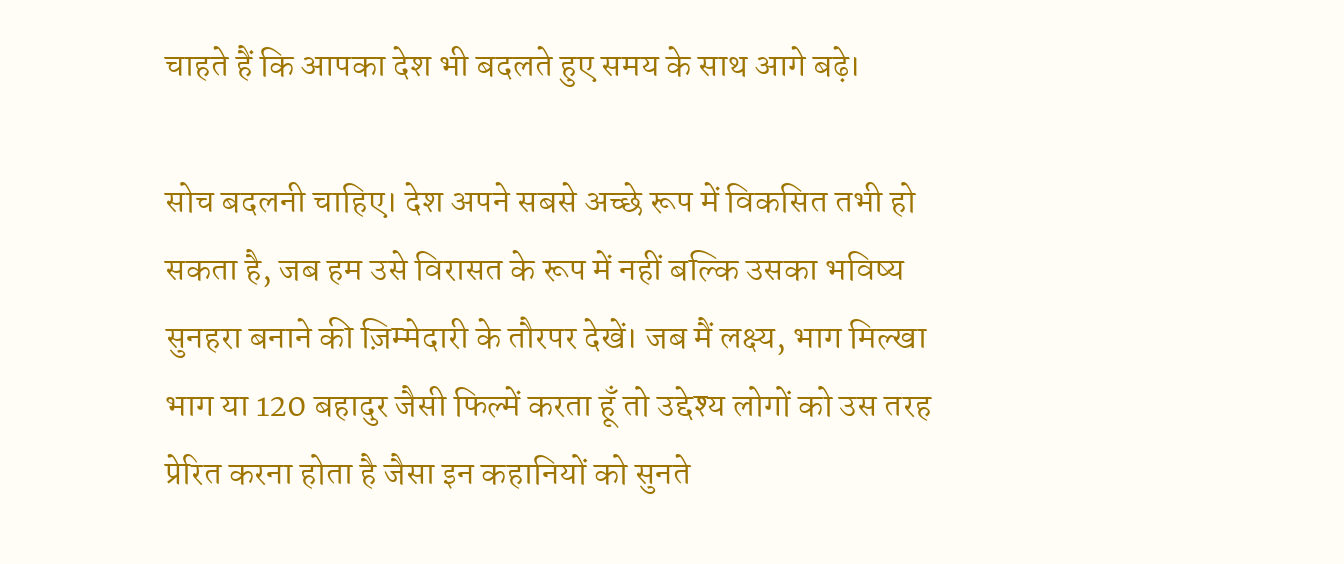चाहते हैं कि आपका देश भी बदलते हुए समय के साथ आगे बढ़े।

सोच बदलनी चाहिए। देश अपने सबसे अच्छे रूप में विकसित तभी हो सकता है, जब हम उसे विरासत के रूप में नहीं बल्कि उसका भविष्य सुनहरा बनाने की ज़िम्मेदारी के तौरपर देखें। जब मैं लक्ष्य, भाग मिल्खा भाग या 120 बहादुर जैसी फिल्में करता हूँ तो उद्देश्य लोगों को उस तरह प्रेरित करना होता है जैसा इन कहानियों को सुनते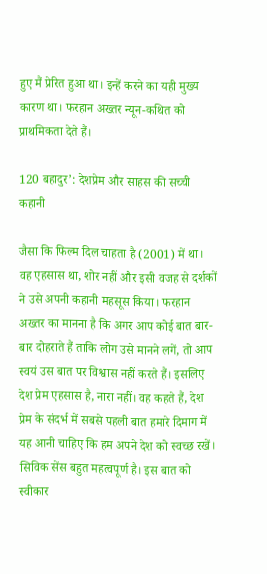हुए मैं प्रेरित हुआ था। इन्हें करने का यही मुख्य कारण था। फरहान अख्तर न्यून-कथित को प्राथमिकता देते हैं।

120 बहादुर’: देशप्रेम और साहस की सच्ची कहानी

जैसा कि फिल्म दिल चाहता है (2001) में था। वह एहसास था, शोर नहीं और इसी वजह से दर्शकों ने उसे अपनी कहानी महसूस किया। फरहान अख्तर का मानना है कि अगर आप कोई बात बार-बार दोहराते हैं ताकि लोग उसे मानने लगें, तो आप स्वयं उस बात पर विश्वास नहीं करते हैं। इसलिए देश प्रेम एहसास है, नारा नहीं। वह कहते हैं, देश प्रेम के संदर्भ में सबसे पहली बात हमारे दिमाग में यह आनी चाहिए कि हम अपने देश को स्वच्छ रखें। सिविक सेंस बहुत महत्वपूर्ण है। इस बात को स्वीकार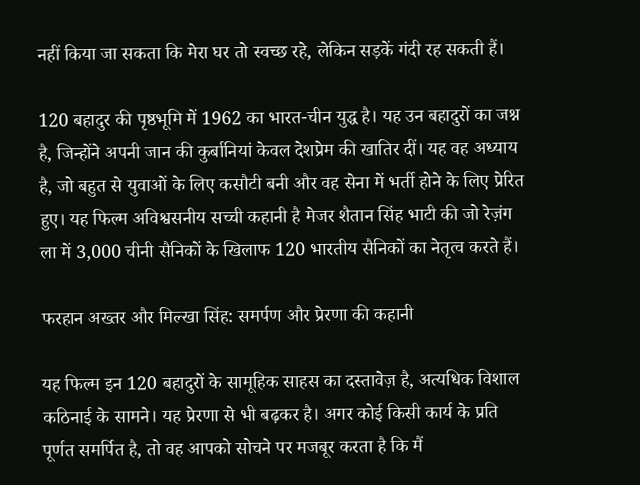नहीं किया जा सकता कि मेरा घर तो स्वच्छ रहे, लेकिन सड़कें गंदी रह सकती हैं।

120 बहादुर की पृष्ठभूमि में 1962 का भारत-चीन युद्ध है। यह उन बहादुरों का जश्न है, जिन्होंने अपनी जान की कुर्बानियां केवल देशप्रेम की खातिर दीं। यह वह अध्याय है, जो बहुत से युवाओं के लिए कसौटी बनी और वह सेना में भर्ती होने के लिए प्रेरित हुए। यह फिल्म अविश्वसनीय सच्ची कहानी है मेजर शैतान सिंह भाटी की जो रेज़ंग ला में 3,000 चीनी सैनिकों के खिलाफ 120 भारतीय सैनिकों का नेतृत्व करते हैं।

फरहान अख्तर और मिल्खा सिंह: समर्पण और प्रेरणा की कहानी

यह फिल्म इन 120 बहादुरों के सामूहिक साहस का दस्तावेज़ है, अत्यधिक विशाल कठिनाई के सामने। यह प्रेरणा से भी बढ़कर है। अगर कोई किसी कार्य के प्रति पूर्णत समर्पित है, तो वह आपको सोचने पर मजबूर करता है कि मैं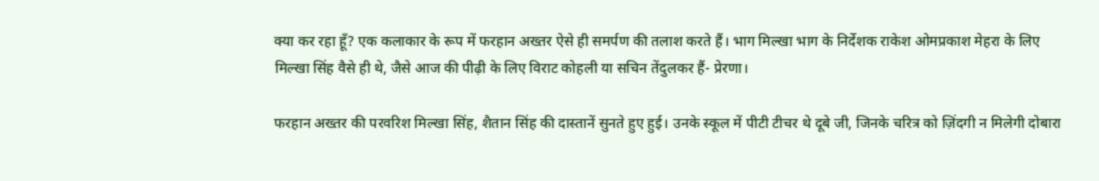क्या कर रहा हूँ? एक कलाकार के रूप में फरहान अख्तर ऐसे ही समर्पण की तलाश करते हैं। भाग मिल्खा भाग के निर्देशक राकेश ओमप्रकाश मेहरा के लिए मिल्खा सिंह वैसे ही थे, जैसे आज की पीढ़ी के लिए विराट कोहली या सचिन तेंदुलकर हैं- प्रेरणा।

फरहान अख्तर की परवरिश मिल्खा सिंह, शैतान सिंह की दास्तानें सुनते हुए हुई। उनके स्कूल में पीटी टीचर थे दूबे जी, जिनके चरित्र को ज़िंदगी न मिलेगी दोबारा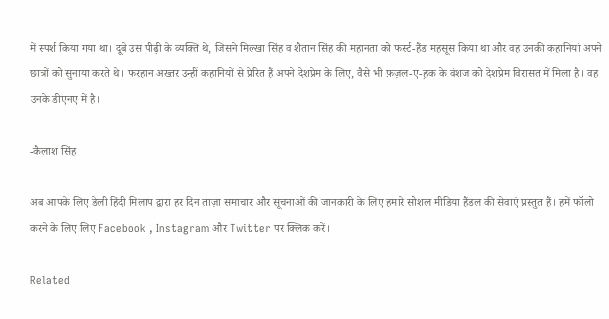में स्पर्श किया गया था। दूबे उस पीढ़ी के व्यक्ति थे, जिसने मिल्खा सिंह व शैतान सिंह की महानता को फर्स्ट-हैंड महसूस किया था और वह उनकी कहानियां अपने छात्रों को सुनाया करते थे। फरहान अख्तर उन्हीं कहानियों से प्रेरित हैं अपने देशप्रेम के लिए, वैसे भी फ़ज़ल-ए-ह़क के वंशज को देशप्रेम विरासत में मिला है। वह उनके डीएनए में है।

-कैलाश सिंह

अब आपके लिए डेली हिंदी मिलाप द्वारा हर दिन ताज़ा समाचार और सूचनाओं की जानकारी के लिए हमारे सोशल मीडिया हैंडल की सेवाएं प्रस्तुत हैं। हमें फॉलो करने के लिए लिए Facebook , Instagram और Twitter पर क्लिक करें।

Related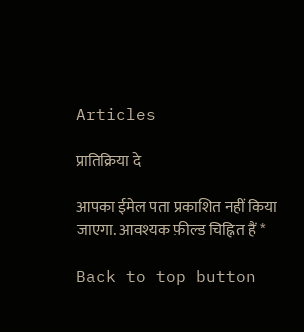Articles

प्रातिक्रिया दे

आपका ईमेल पता प्रकाशित नहीं किया जाएगा. आवश्यक फ़ील्ड चिह्नित हैं *

Back to top button